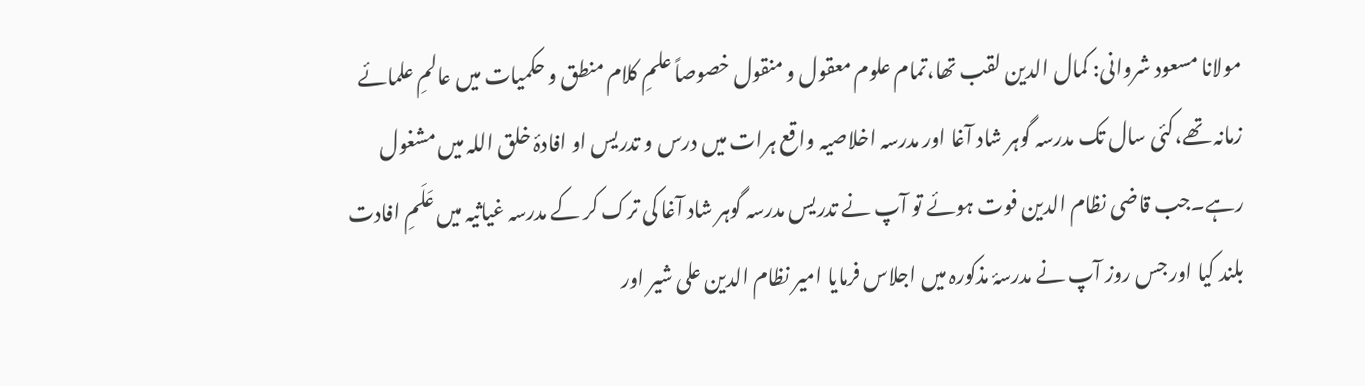مولانا مسعود شروانی: کمال الدین لقب تھا،تمام علوم معقول و منقول خصوصاً علمِ کلام منطق و حکمیات میں عالمِ علمائے زمانہ تھے،کئی سال تک مدرسہ گوہر شاد آغا اور مدرسہ اخلاصیہ واقع ہرات میں درس و تدریس او افادۂ خلق اللہ میں مشغول رہے۔جب قاضی نظام الدین فوت ہوئے تو آپ نے تدریس مدرسہ گوہر شاد آغا کی ترک کر کے مدرسہ غیاثیہ میں عَلَمِ افادت بلند کیا اور جس روز آپ نے مدرسۂ مذکورہ میں اجلاس فرمایا امیر نظام الدین علی شیر اور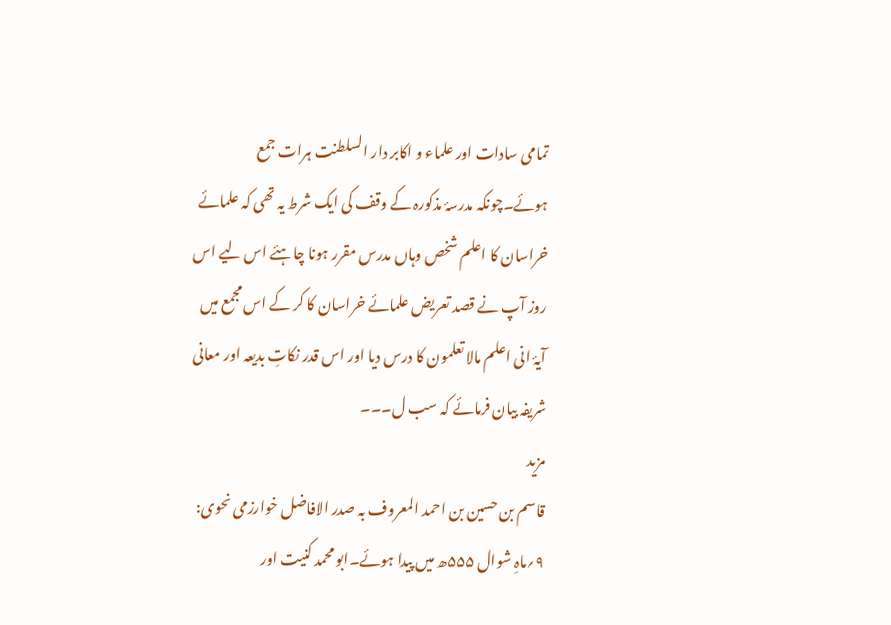تمامی سادات اور علماء و اکابر دار السلطنت ہرات جمع ہوئے۔چونکہ مدرسۂ مذکورہ کے وقف کی ایک شرط یہ تھی کہ علمائے خراسان کا اعلم شخص وہاں مدرس مقرر ہونا چاہئے اس لیے اس روز آپ نے قصد تعریض علمائے خراسان کا کر کے اس مجمع میں آیۂ انی اعلم مالا تعلمون کا درس دیا اور اس قدر نکاتِ بدیعہ اور معانی شریفہ بیان فرمائے کہ سب ل۔۔۔
مزید
قاسم بن حسین بن احمد المعروف بہ صدر الافاضل خوارزمی نحوی: ۹؍ماہِ شوال ۵۵۵ھ میں پیدا ہوئے۔ابو محمد کنیت اور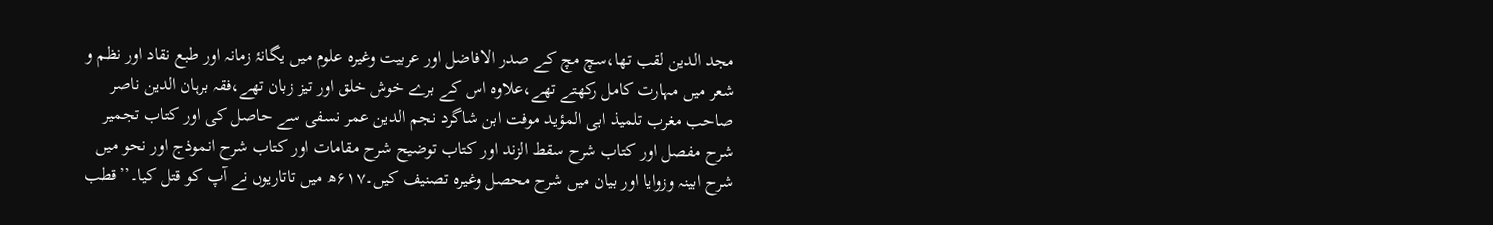مجد الدین لقب تھا،سچ مچ کے صدر الافاضل اور عربیت وغیرہ علوم میں یگانۂ زمانہ اور طبع نقاد اور نظم و شعر میں مہارت کامل رکھتے تھے،علاوہ اس کے برے خوش خلق اور تیز زبان تھے،فقہ برہان الدین ناصر صاحب مغرب تلمیذ ابی المؤید موفت ابن شاگرد نجم الدین عمر نسفی سے حاصل کی اور کتاب تجمیر شرح مفصل اور کتاب شرح سقط الزند اور کتاب توضیح شرح مقامات اور کتاب شرح انموذج اور نحو میں شرح ابینہ وزوایا اور بیان میں شرح محصل وغیرہ تصنیف کیں۔۶۱۷ھ میں تاتاریوں نے آپ کو قتل کیا۔’’قطب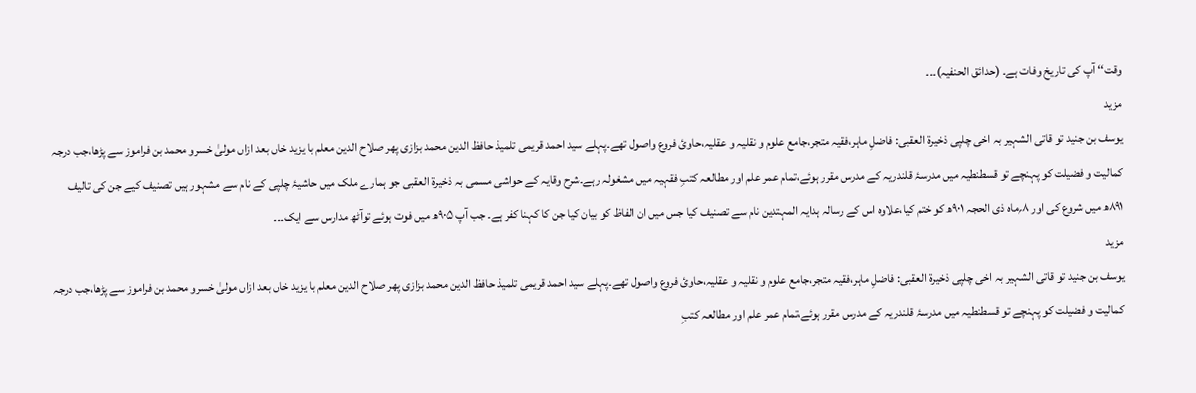وقت‘‘ آپ کی تاریخ وفات ہے۔ (حدائق الحنفیہ)۔۔۔
مزید
یوسف بن جنید تو قاتی الشہیر بہ اخی چلپی ذخیرۃ العقبی: فاضلِ ماہر،فقیہ متجر،جامع علوم و نقلیہ و عقلیہ،حاویٔ فروع واصول تھے۔پہلے سید احمد قریمی تلمیذ حافظ الدین محمد بزازی پھر صلاح الدین معلم با یزید خاں بعد ازاں مولیٰ خسرو محمد بن فراموز سے پڑھا،جب درجہ کمالیت و فضیلت کو پہنچے تو قسطنطیہ میں مدرسۂ قلندریہ کے مدرس مقرر ہوئے،تمام عمر علم اور مطالعہ کتبِ فقہیہ میں مشغولہ رہے۔شرح وقایہ کے حواشی مسمی بہ ذخیرۃ العقبی جو ہمارے ملک میں حاشیۂ چلپی کے نام سے مشہور ہیں تصنیف کیے جن کی تالیف ۸۹۱ھ میں شروع کی اور ۸؍ماہ ذی الحجہ ۹۰۱ھ کو ختم کیا،علاوہ اس کے رسالہ ہدایہ المہتدین نام سے تصنیف کیا جس میں ان الفاظ کو بیان کیا جن کا کہنا کفر ہے۔ جب آپ ۹۰۵ھ میں فوت ہوئے توآٹھ مدارس سے ایک۔۔۔
مزید
یوسف بن جنید تو قاتی الشہیر بہ اخی چلپی ذخیرۃ العقبی: فاضلِ ماہر،فقیہ متجر،جامع علوم و نقلیہ و عقلیہ،حاویٔ فروع واصول تھے۔پہلے سید احمد قریمی تلمیذ حافظ الدین محمد بزازی پھر صلاح الدین معلم با یزید خاں بعد ازاں مولیٰ خسرو محمد بن فراموز سے پڑھا،جب درجہ کمالیت و فضیلت کو پہنچے تو قسطنطیہ میں مدرسۂ قلندریہ کے مدرس مقرر ہوئے،تمام عمر علم اور مطالعہ کتبِ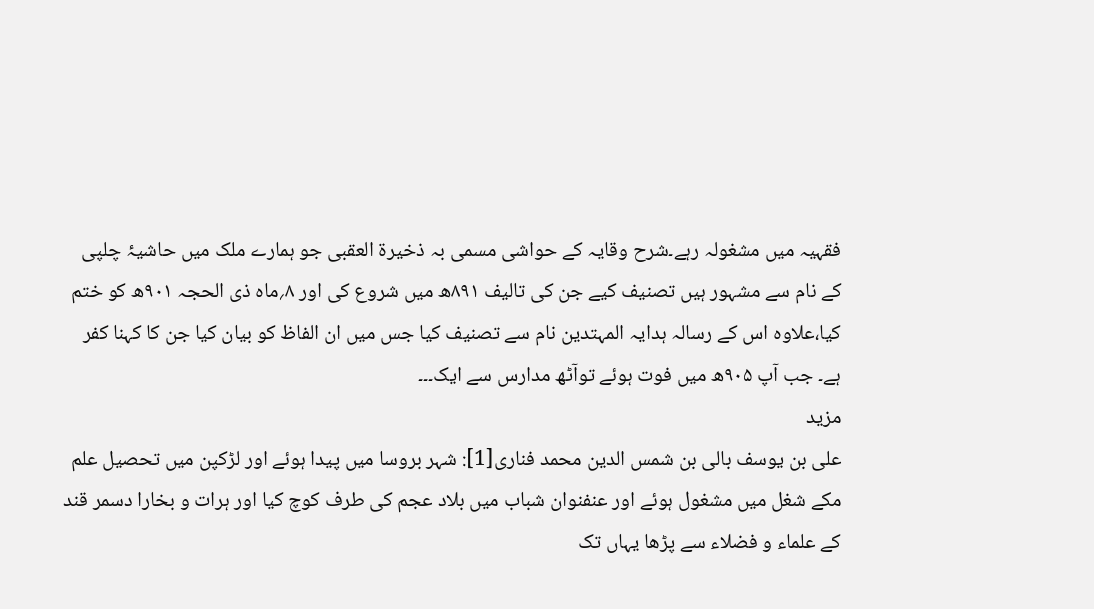فقہیہ میں مشغولہ رہے۔شرح وقایہ کے حواشی مسمی بہ ذخیرۃ العقبی جو ہمارے ملک میں حاشیۂ چلپی کے نام سے مشہور ہیں تصنیف کیے جن کی تالیف ۸۹۱ھ میں شروع کی اور ۸؍ماہ ذی الحجہ ۹۰۱ھ کو ختم کیا،علاوہ اس کے رسالہ ہدایہ المہتدین نام سے تصنیف کیا جس میں ان الفاظ کو بیان کیا جن کا کہنا کفر ہے۔ جب آپ ۹۰۵ھ میں فوت ہوئے توآٹھ مدارس سے ایک۔۔۔
مزید
علی بن یوسف بالی بن شمس الدین محمد فناری[1]: شہر بروسا میں پیدا ہوئے اور لڑکپن میں تحصیل علم مکے شغل میں مشغول ہوئے اور عنفنوان شباب میں بلاد عجم کی طرف کوچ کیا اور ہرات و بخارا دسمر قند کے علماء و فضلاء سے پڑھا یہاں تک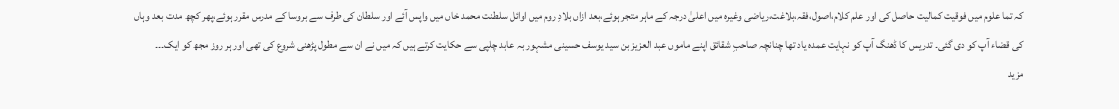کہ تما علوم میں فوقیت کمالیت حاصل کی اور علم کلام،اصول،فقہ،بلاغت،ریاضی وغیرہ میں اعلیٰ درجہ کے ماہر متجر ہوئے،بعد ازاں بلادِ روم میں اوائل سلطنت محمد خاں میں واپس آئے اور سلطان کی طرف سے بروسا کے مدرس مقرر ہوئے،پھر کچھ مدت بعد وہاں کی قضاء آپ کو دی گئی۔ تدریس کا ڈھنگ آپ کو نہایت عمدہ یاد تھا چنانچہ صاحبِ شقائق اپنے ماموں عبد العزیز بن سید یوسف حسینی مشہور بہ عابد چلپی سے حکایت کرتے ہیں کہ میں نے ان سے مطول پڑھنی شروع کی تھی اور ہر روز مجھ کو ایک۔۔۔
مزید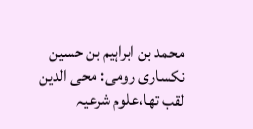محمد بن ابراہیم بن حسین نکساری رومی: محی الدین لقب تھا،علوم شرعیہ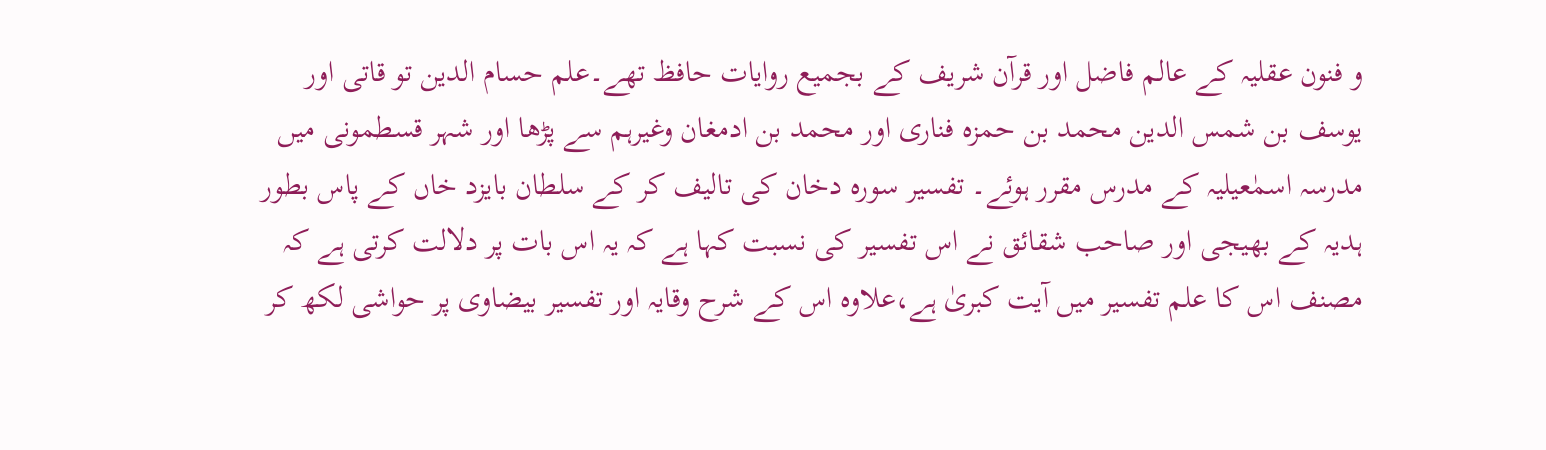و فنون عقلیہ کے عالم فاضل اور قرآن شریف کے بجمیع روایات حافظ تھے۔علم حسام الدین تو قاتی اور یوسف بن شمس الدین محمد بن حمزہ فناری اور محمد بن ادمغان وغیرہم سے پڑھا اور شہر قسطمونی میں مدرسہ اسمٰعیلیہ کے مدرس مقرر ہوئے۔ تفسیر سورہ دخان کی تالیف کر کے سلطان بایزد خاں کے پاس بطور ہدیہ کے بھیجی اور صاحب شقائق نے اس تفسیر کی نسبت کہا ہے کہ یہ اس بات پر دلالت کرتی ہے کہ مصنف اس کا علم تفسیر میں آیت کبریٰ ہے،علاوہ اس کے شرح وقایہ اور تفسیر بیضاوی پر حواشی لکھ کر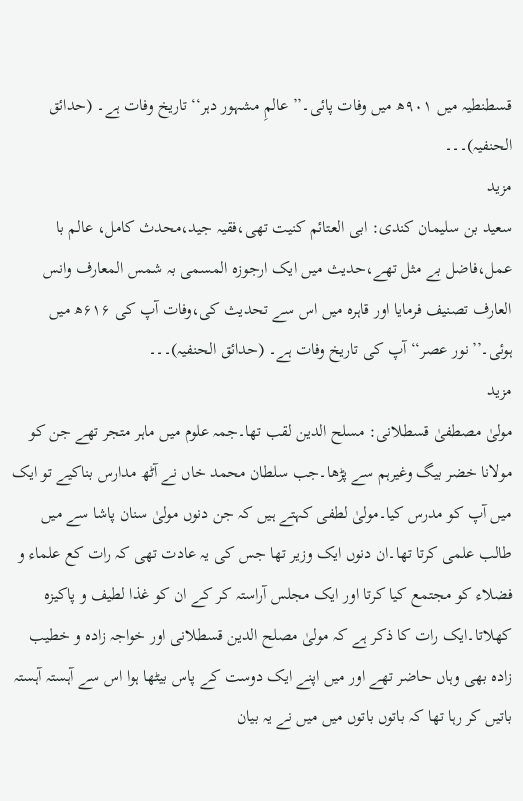قسطنطیہ میں ۹۰۱ھ میں وفات پائی۔’’عالمِ مشہور دہر‘‘ تاریخ وفات ہے۔ (حدائق الحنفیہ)۔۔۔
مزید
سعید بن سلیمان کندی: ابی العتائم کنیت تھی،فقیہ جید،محدث کامل، عالم با عمل،فاضل بے مثل تھے،حدیث میں ایک ارجوزہ المسمی بہ شمس المعارف وانس العارف تصنیف فرمایا اور قاہرہ میں اس سے تحدیث کی،وفات آپ کی ۶۱۶ھ میں ہوئی۔’’نور عصر‘‘ آپ کی تاریخ وفات ہے۔ (حدائق الحنفیہ)۔۔۔
مزید
مولیٰ مصطفیٰ قسطلانی: مسلح الدین لقب تھا۔جمہ علوم میں ماہر متجر تھے جن کو مولانا خضر بیگ وغیرہم سے پڑھا۔جب سلطان محمد خاں نے آٹھ مدارس بناکیے تو ایک میں آپ کو مدرس کیا۔مولیٰ لطفی کہتے ہیں کہ جن دنوں مولیٰ سنان پاشا سے میں طالب علمی کرتا تھا۔ان دنوں ایک وزیر تھا جس کی یہ عادت تھی کہ رات کع علماء و فضلاء کو مجتمع کیا کرتا اور ایک مجلس آراستہ کر کے ان کو غذا لطیف و پاکیزہ کھلاتا۔ایک رات کا ذکر ہے کہ مولیٰ مصلح الدین قسطلانی اور خواجہ زادہ و خطیب زادہ بھی وہاں حاضر تھے اور میں اپنے ایک دوست کے پاس بیٹھا ہوا اس سے آہستہ آہستہ باتیں کر رہا تھا کہ باتوں باتوں میں میں نے یہ بیان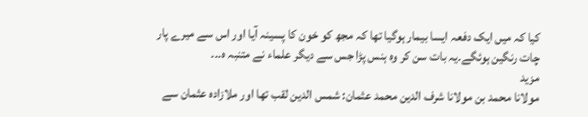کیا کہ میں ایک دفعہ ایسا بیمار ہوگیا تھا کہ مجھ کو خون کا پسینہ آیا اور اس سے میرے پار چات رنگین ہوئگے۔یہ بات سن کر وہ ہنس پڑا جس سے دیگر علماء نے متنبہ ہ۔۔۔
مزید
مولانا محمد بن مولانا شرف الدین محمد عثمان: شمس الدین لقب تھا اور ملازادہ عثمان سے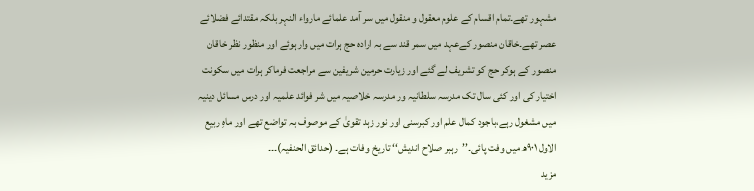مشہور تھے۔تمام اقسام کے علوم معقول و منقول میں سر آمد علمائے مارواء النہر بلکہ مقتدائے فضلائے عصر تھے۔خاقان منصور کےعہد میں سمر قند سے بہ ارادہ حج ہرات میں وار ہوئے اور منظور نظر خاقان منصور کے ہوکر حج کو تشریف لے گئے اور زیارت حرمین شریفین سے مراجعت فرماکر ہرات میں سکونت اختیار کی اور کئی سال تک مدرسہ سلطانیہ ور مدرسہ خلاصیہ میں شر فوائد علمیہ اور درس مسائل دینیہ میں مشغول رہے،باجود کمال علم اور کبرسنی اور نور زہد تقویٰ کے موصوف بہ تواضع تھے اور ماہِ ربیع الاول ۹۰۱ھ میں وفت پائی۔’’رہبر صلاح اندیش‘‘ تاریخ وفات ہے۔ (حدائق الحنفیہ)۔۔۔
مزید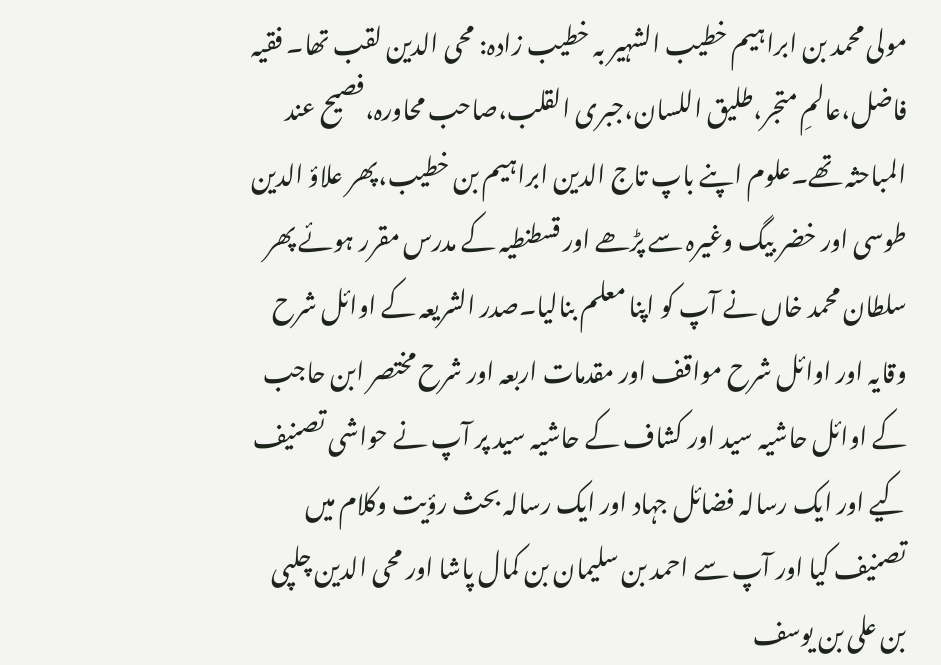مولی محمد بن ابراہیم خطیب الشہیر بہ خطیب زادہ: محی الدین لقب تھا۔ فقیہ فاضل،عالمِ متجر،طلیق اللسان،جبری القلب،صاحب محاورہ،فصیح عند المباحثہ تھے۔علوم اپنے باپ تاج الدین ابراہیم بن خطیب،پھر علاؤ الدین طوسی اور خضر بیگ وغیرہ سے پڑھے اور قسطنطیہ کے مدرس مقرر ہوئے پھر سلطان محمد خاں نے آپ کو اپنا معلم بنالیا۔صدر الشریعہ کے اوائل شرح وقایہ اور اوائل شرح مواقف اور مقدمات اربعہ اور شرح مختصر ابن حاجب کے اوائل حاشیہ سید اور کشاف کے حاشیہ سید پر آپ نے حواشی تصنیف کیے اور ایک رسالہ فضائل جہاد اور ایک رسالہ بحث رؤیت وکلام میں تصنیف کیا اور آپ سے احمد بن سلیمان بن کمال پاشا اور محی الدین چلپی بن علی بن یوسف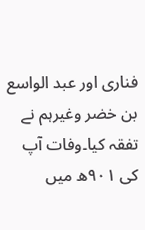فناری اور عبد الواسع بن خضر وغیرہم نے تفقہ کیا۔وفات آپ کی ۹۰۱ھ میں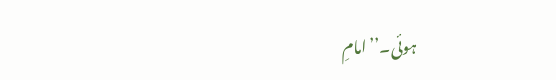ہوئی۔’’امامِ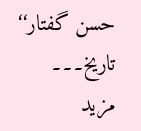حسن گفتار‘‘ تاریخ۔۔۔
مزید